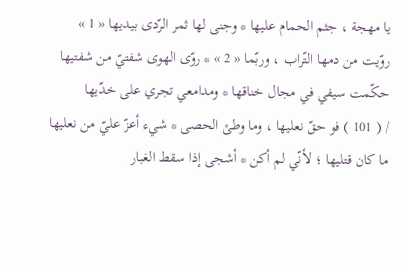يا مهجة ، جثم الحمام عليها * وجنى لها ثمر الرّدى بيديها « 1 »
روّيت من دمها التّراب ، وربّما « 2 » * روّى الهوى شفتيّ من شفتيها
حكّمت سيفي في مجال خناقها * ومدامعي تجري على خدّيها
/ ( 101 ) فو حقّ نعليها ، وما وطئ الحصى * شيء أعزّ عليّ من نعليها
ما كان قتليها ؛ لأنّي لم أكن * أشجى إذا سقط الغبار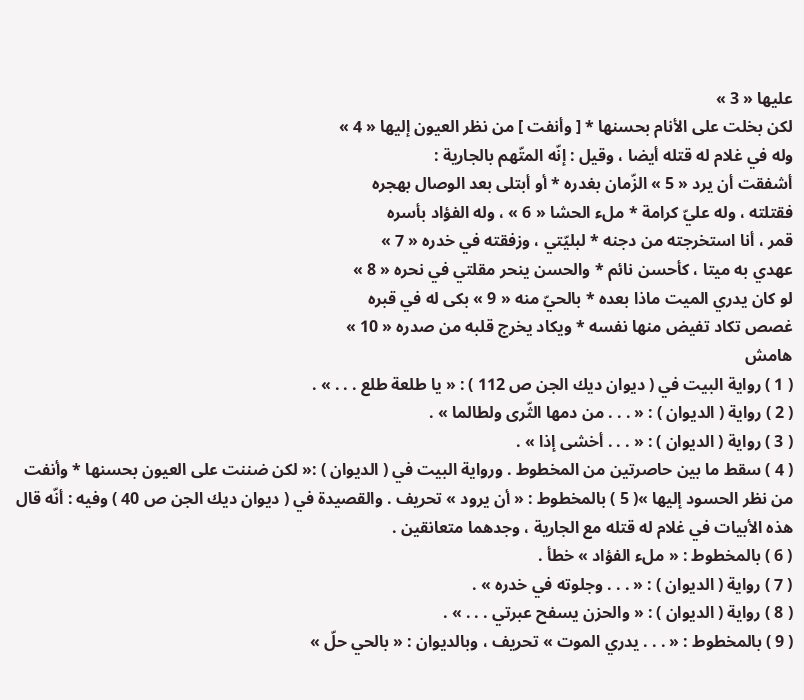عليها « 3 »
لكن بخلت على الأنام بحسنها * [ وأنفت ] من نظر العيون إليها « 4 »
وله في غلام له قتله أيضا ، وقيل : إنّه المتّهم بالجارية :
أشفقت أن يرد « 5 » الزّمان بغدره * أو أبتلى بعد الوصال بهجره
فقتلته ، وله عليّ كرامة * ملء الحشا « 6 » ، وله الفؤاد بأسره
قمر ، أنا استخرجته من دجنه * لبليّتي ، وزفقته في خدره « 7 »
عهدي به ميتا ، كأحسن نائم * والحسن ينحر مقلتي في نحره « 8 »
لو كان يدري الميت ماذا بعده * بالحيّ منه « 9 » بكى له في قبره
غصص تكاد تفيض منها نفسه * ويكاد يخرج قلبه من صدره « 10 »
هامش
( 1 ) رواية البيت في ( ديوان ديك الجن ص 112 ) : « يا طلعة طلع . . . » .
( 2 ) رواية ( الديوان ) : « . . . من دمها الثّرى ولطالما » .
( 3 ) رواية ( الديوان ) : « . . . أخشى إذا » .
( 4 ) سقط ما بين حاصرتين من المخطوط . ورواية البيت في ( الديوان ) :« لكن ضننت على العيون بحسنها * وأنفت من نظر الحسود إليها »( 5 ) بالمخطوط : « أن يرود » تحريف . والقصيدة في ( ديوان ديك الجن ص 40 ) وفيه : أنّه قال هذه الأبيات في غلام له قتله مع الجارية ، وجدهما متعانقين .
( 6 ) بالمخطوط : « ملء الفؤاد » خطأ .
( 7 ) رواية ( الديوان ) : « . . . وجلوته في خدره » .
( 8 ) رواية ( الديوان ) : « والحزن يسفح عبرتي . . . » .
( 9 ) بالمخطوط : « . . . يدري الموت » تحريف ، وبالديوان : « بالحي حلّ »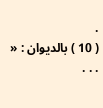.
( 10 ) بالديوان : « . . .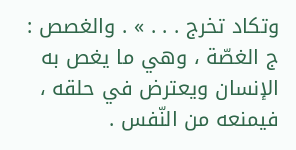وتكاد تخرج . . . » . والغصص : ج الغصّة ، وهي ما يغص به الإنسان ويعترض في حلقه ، فيمنعه من النّفس .